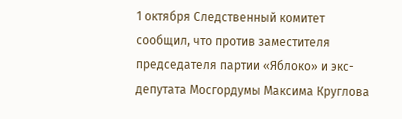1 октября Следственный комитет сообщил, что против заместителя председателя партии «Яблоко» и экс-депутата Мосгордумы Максима Круглова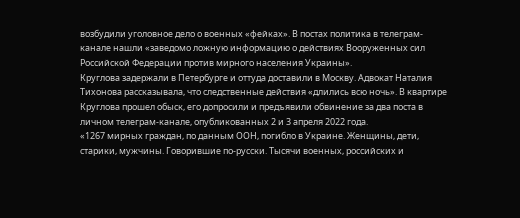возбудили уголовное дело о военных «фейках». В постах политика в телеграм-канале нашли «заведомо ложную информацию о действиях Вооруженных сил Российской Федерации против мирного населения Украины».
Круглова задержали в Петербурге и оттуда доставили в Москву. Адвокат Наталия Тихонова рассказывала, что следственные действия «длились всю ночь». В квартире Круглова прошел обыск, его допросили и предъявили обвинение за два поста в личном телеграм-канале, опубликованных 2 и 3 апреля 2022 года.
«1267 мирных граждан, по данным ООН, погибло в Украине. Женщины, дети, старики, мужчины. Говорившие по-русски. Тысячи военных, российских и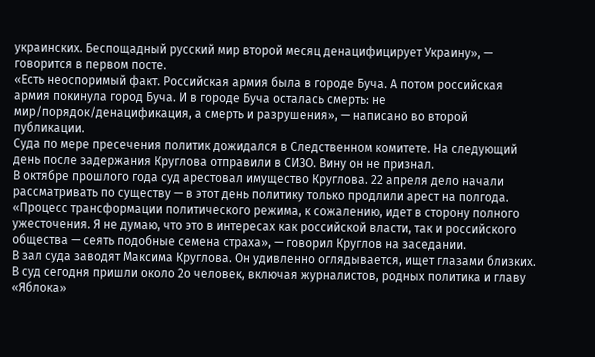украинских. Беспощадный русский мир второй месяц денацифицирует Украину», — говорится в первом посте.
«Есть неоспоримый факт. Российская армия была в городе Буча. А потом российская армия покинула город Буча. И в городе Буча осталась смерть: не мир/порядок/денацификация, а смерть и разрушения», — написано во второй публикации.
Суда по мере пресечения политик дожидался в Следственном комитете. На следующий день после задержания Круглова отправили в СИЗО. Вину он не признал.
В октябре прошлого года суд арестовал имущество Круглова. 22 апреля дело начали рассматривать по существу — в этот день политику только продлили арест на полгода. «Процесс трансформации политического режима, к сожалению, идет в сторону полного ужесточения. Я не думаю, что это в интересах как российской власти, так и российского общества — сеять подобные семена страха», — говорил Круглов на заседании.
В зал суда заводят Максима Круглова. Он удивленно оглядывается, ищет глазами близких.
В суд сегодня пришли около 2о человек, включая журналистов, родных политика и главу «Яблока»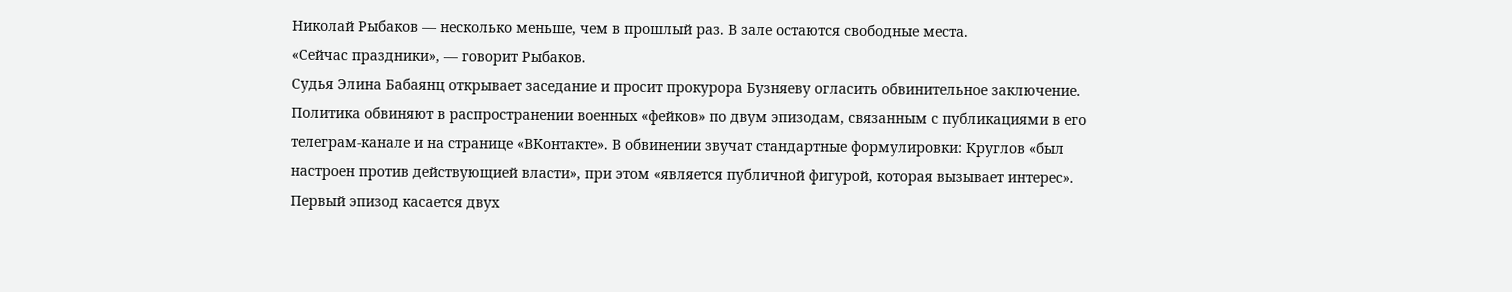Николай Рыбаков — несколько меньше, чем в прошлый раз. В зале остаются свободные места.
«Сейчас праздники», — говорит Рыбаков.
Судья Элина Бабаянц открывает заседание и просит прокурора Бузняеву огласить обвинительное заключение.
Политика обвиняют в распространении военных «фейков» по двум эпизодам, связанным с публикациями в его телеграм-канале и на странице «ВКонтакте». В обвинении звучат стандартные формулировки: Круглов «был настроен против действующией власти», при этом «является публичной фигурой, которая вызывает интерес».
Первый эпизод касается двух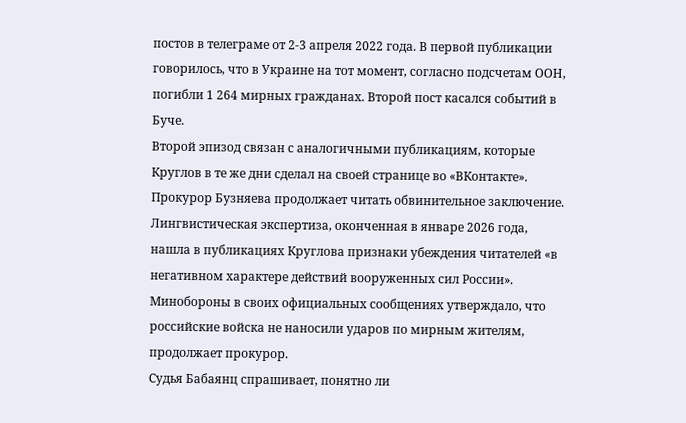постов в телеграме от 2-3 апреля 2022 года. В первой публикации говорилось, что в Украине на тот момент, согласно подсчетам ООН, погибли 1 264 мирных гражданах. Второй пост касался событий в Буче.
Второй эпизод связан с аналогичными публикациям, которые Круглов в те же дни сделал на своей странице во «ВКонтакте».
Прокурор Бузняева продолжает читать обвинительное заключение.
Лингвистическая экспертиза, оконченная в январе 2026 года, нашла в публикациях Круглова признаки убеждения читателей «в негативном характере действий вооруженных сил России».
Минобороны в своих официальных сообщениях утверждало, что российские войска не наносили ударов по мирным жителям, продолжает прокурор.
Судья Бабаянц спрашивает, понятно ли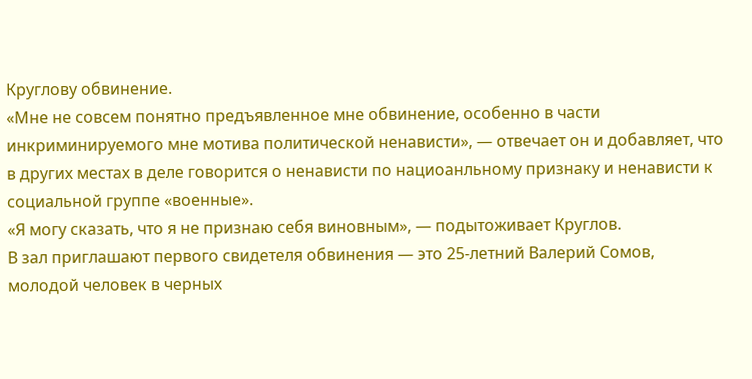Круглову обвинение.
«Мне не совсем понятно предъявленное мне обвинение, особенно в части инкриминируемого мне мотива политической ненависти», — отвечает он и добавляет, что в других местах в деле говорится о ненависти по нациоанльному признаку и ненависти к социальной группе «военные».
«Я могу сказать, что я не признаю себя виновным», — подытоживает Круглов.
В зал приглашают первого свидетеля обвинения — это 25-летний Валерий Сомов, молодой человек в черных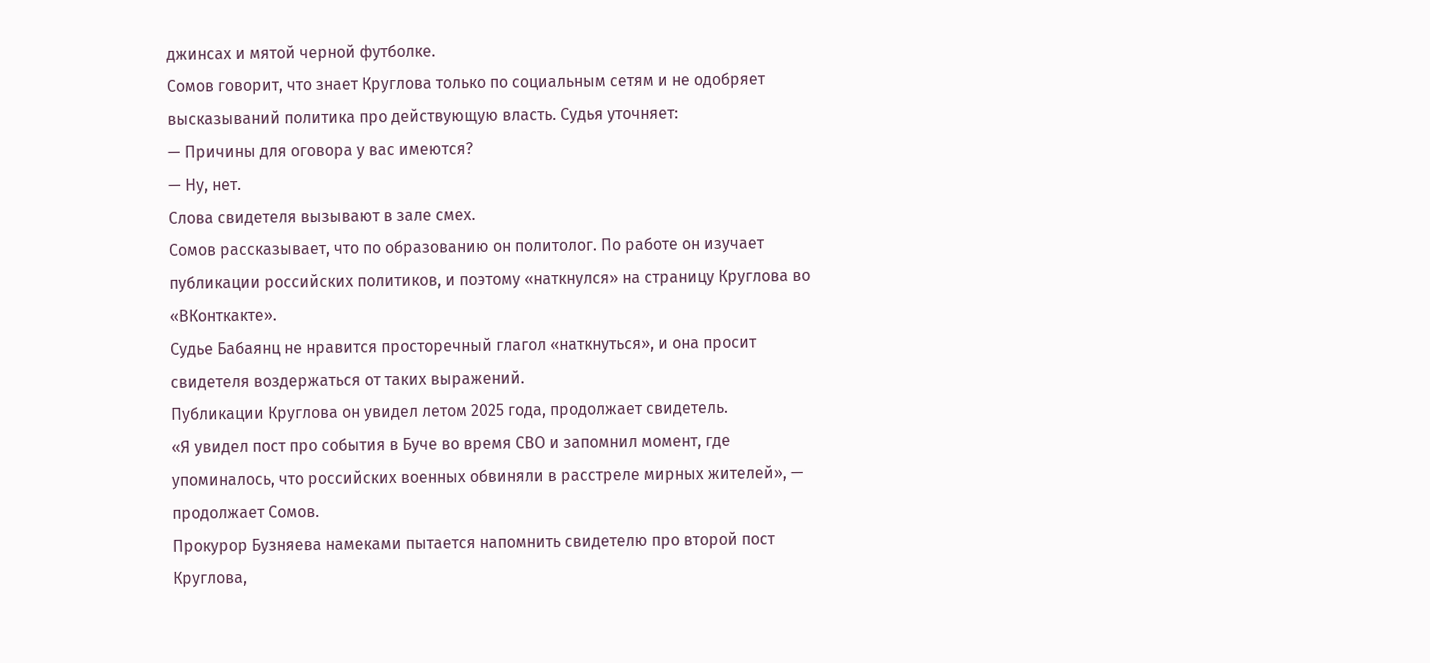джинсах и мятой черной футболке.
Сомов говорит, что знает Круглова только по социальным сетям и не одобряет высказываний политика про действующую власть. Судья уточняет:
— Причины для оговора у вас имеются?
— Ну, нет.
Слова свидетеля вызывают в зале смех.
Сомов рассказывает, что по образованию он политолог. По работе он изучает публикации российских политиков, и поэтому «наткнулся» на страницу Круглова во «ВКонткакте».
Судье Бабаянц не нравится просторечный глагол «наткнуться», и она просит свидетеля воздержаться от таких выражений.
Публикации Круглова он увидел летом 2025 года, продолжает свидетель.
«Я увидел пост про события в Буче во время СВО и запомнил момент, где упоминалось, что российских военных обвиняли в расстреле мирных жителей», — продолжает Сомов.
Прокурор Бузняева намеками пытается напомнить свидетелю про второй пост Круглова,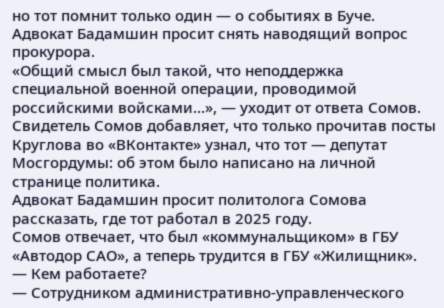но тот помнит только один — о событиях в Буче.
Адвокат Бадамшин просит снять наводящий вопрос прокурора.
«Общий смысл был такой, что неподдержка специальной военной операции, проводимой российскими войсками...», — уходит от ответа Сомов.
Свидетель Сомов добавляет, что только прочитав посты Круглова во «ВКонтакте» узнал, что тот — депутат Мосгордумы: об этом было написано на личной странице политика.
Адвокат Бадамшин просит политолога Сомова рассказать, где тот работал в 2025 году.
Сомов отвечает, что был «коммунальщиком» в ГБУ «Автодор САО», а теперь трудится в ГБУ «Жилищник».
— Кем работаете?
— Сотрудником административно-управленческого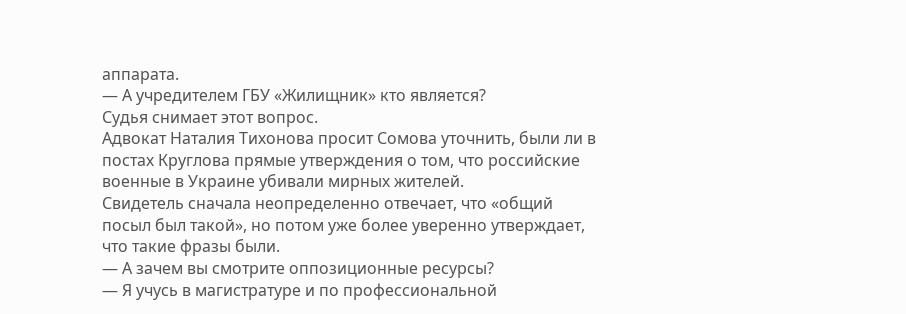аппарата.
— А учредителем ГБУ «Жилищник» кто является?
Судья снимает этот вопрос.
Адвокат Наталия Тихонова просит Сомова уточнить, были ли в постах Круглова прямые утверждения о том, что российские военные в Украине убивали мирных жителей.
Свидетель сначала неопределенно отвечает, что «общий посыл был такой», но потом уже более уверенно утверждает, что такие фразы были.
— А зачем вы смотрите оппозиционные ресурсы?
— Я учусь в магистратуре и по профессиональной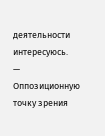деятельности интересуюсь.
— Оппозиционную точку зрения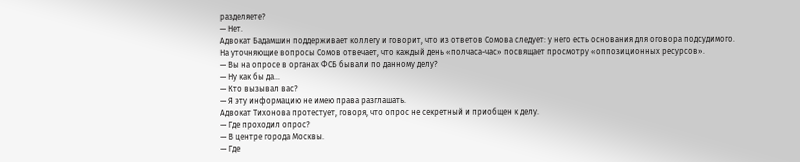разделяете?
— Нет.
Адвокат Бадамшин поддерживает коллегу и говорит, что из ответов Сомова следует: у него есть основания для оговора подсудимого.
На уточняющие вопросы Сомов отвечает, что каждый день «полчаса-час» посвящает просмотру «оппозиционных ресурсов».
— Вы на опросе в органах ФСБ бывали по данному делу?
— Ну как бы да…
— Кто вызывал вас?
— Я эту информацию не имею права разглашать.
Адвокат Тихонова протестует, говоря, что опрос не секретный и приобщен к делу.
— Где проходил опрос?
— В центре города Москвы.
— Где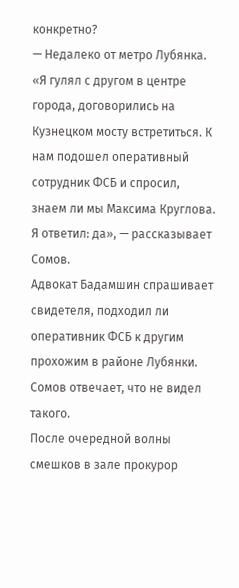конкретно?
— Недалеко от метро Лубянка.
«Я гулял с другом в центре города, договорились на Кузнецком мосту встретиться. К нам подошел оперативный сотрудник ФСБ и спросил, знаем ли мы Максима Круглова. Я ответил: да», — рассказывает Сомов.
Адвокат Бадамшин спрашивает свидетеля, подходил ли оперативник ФСБ к другим прохожим в районе Лубянки. Сомов отвечает, что не видел такого.
После очередной волны смешков в зале прокурор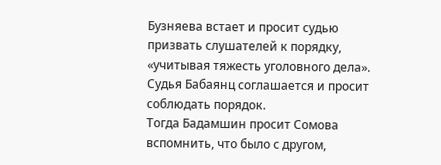Бузняева встает и просит судью призвать слушателей к порядку, «учитывая тяжесть уголовного дела». Судья Бабаянц соглашается и просит соблюдать порядок.
Тогда Бадамшин просит Сомова вспомнить, что было с другом,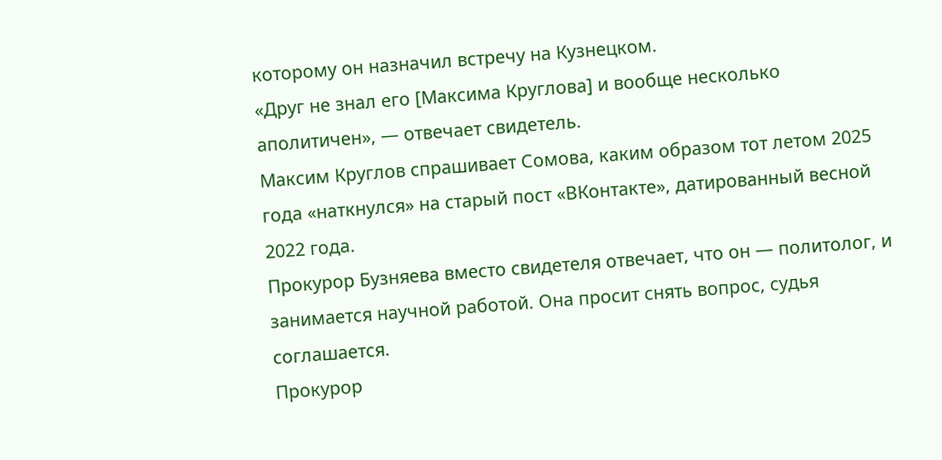которому он назначил встречу на Кузнецком.
«Друг не знал его [Максима Круглова] и вообще несколько аполитичен», — отвечает свидетель.
Максим Круглов спрашивает Сомова, каким образом тот летом 2025 года «наткнулся» на старый пост «ВКонтакте», датированный весной 2022 года.
Прокурор Бузняева вместо свидетеля отвечает, что он — политолог, и занимается научной работой. Она просит снять вопрос, судья соглашается.
Прокурор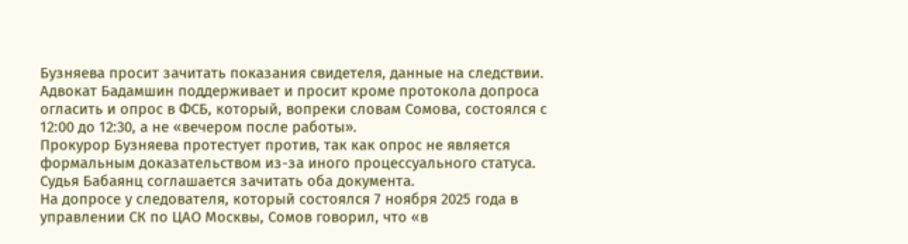Бузняева просит зачитать показания свидетеля, данные на следствии.
Адвокат Бадамшин поддерживает и просит кроме протокола допроса огласить и опрос в ФСБ, который, вопреки словам Сомова, состоялся с 12:00 до 12:30, а не «вечером после работы».
Прокурор Бузняева протестует против, так как опрос не является формальным доказательством из-за иного процессуального статуса.
Судья Бабаянц соглашается зачитать оба документа.
На допросе у следователя, который состоялся 7 ноября 2025 года в управлении СК по ЦАО Москвы, Сомов говорил, что «в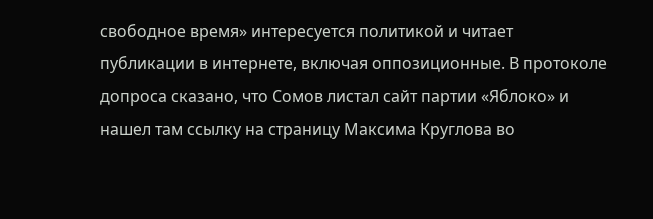свободное время» интересуется политикой и читает публикации в интернете, включая оппозиционные. В протоколе допроса сказано, что Сомов листал сайт партии «Яблоко» и нашел там ссылку на страницу Максима Круглова во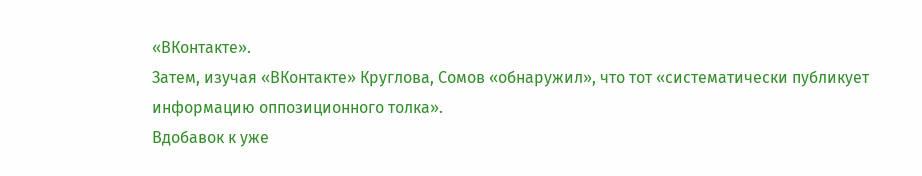«ВКонтакте».
Затем, изучая «ВКонтакте» Круглова, Сомов «обнаружил», что тот «систематически публикует информацию оппозиционного толка».
Вдобавок к уже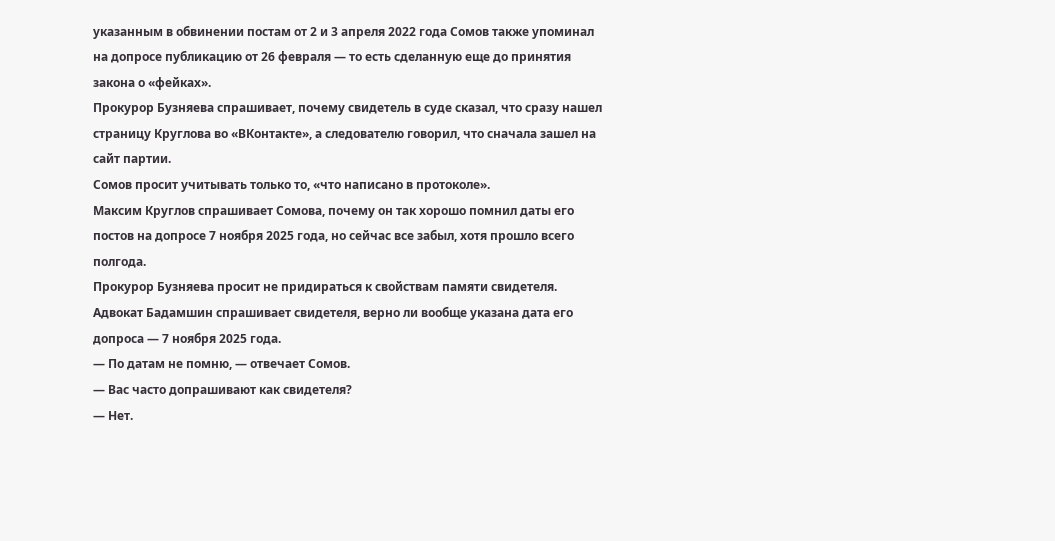указанным в обвинении постам от 2 и 3 апреля 2022 года Сомов также упоминал на допросе публикацию от 26 февраля — то есть сделанную еще до принятия закона о «фейках».
Прокурор Бузняева спрашивает, почему свидетель в суде сказал, что сразу нашел страницу Круглова во «ВКонтакте», а следователю говорил, что сначала зашел на сайт партии.
Сомов просит учитывать только то, «что написано в протоколе».
Максим Круглов спрашивает Сомова, почему он так хорошо помнил даты его постов на допросе 7 ноября 2025 года, но сейчас все забыл, хотя прошло всего полгода.
Прокурор Бузняева просит не придираться к свойствам памяти свидетеля.
Адвокат Бадамшин спрашивает свидетеля, верно ли вообще указана дата его допроса — 7 ноября 2025 года.
— По датам не помню, — отвечает Сомов.
— Вас часто допрашивают как свидетеля?
— Нет.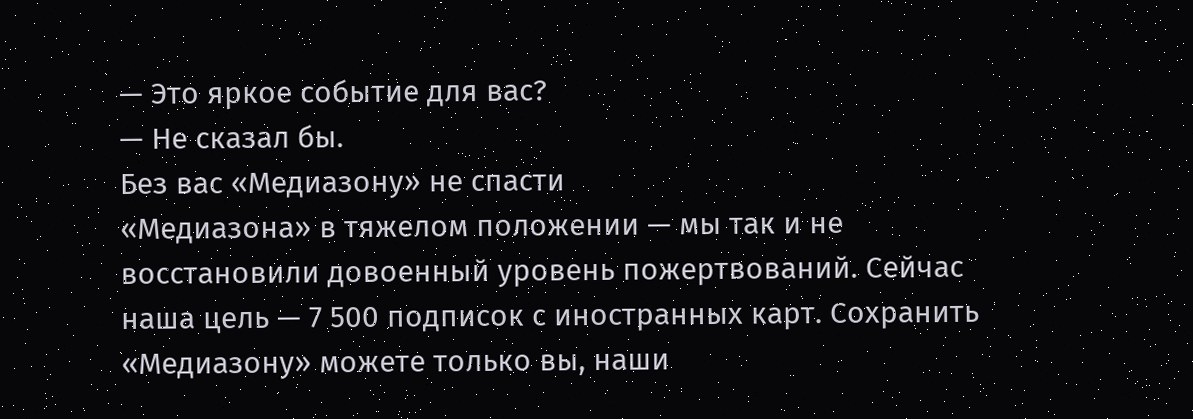— Это яркое событие для вас?
— Не сказал бы.
Без вас «Медиазону» не спасти
«Медиазона» в тяжелом положении — мы так и не восстановили довоенный уровень пожертвований. Сейчас наша цель — 7 500 подписок с иностранных карт. Сохранить «Медиазону» можете только вы, наши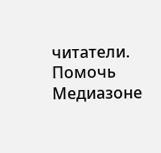читатели.
Помочь Медиазоне